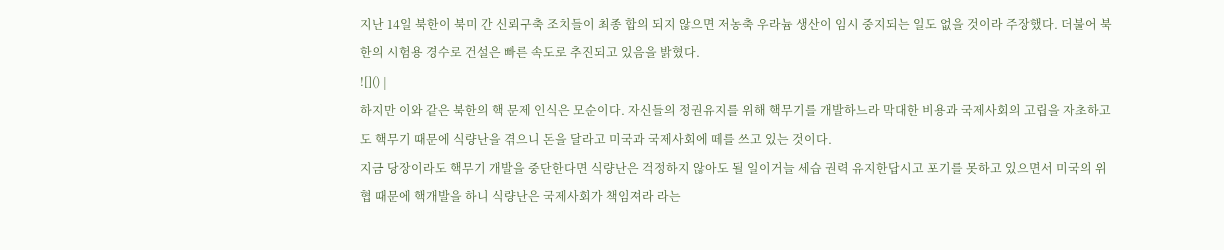지난 14일 북한이 북미 간 신뢰구축 조치들이 최종 합의 되지 않으면 저농축 우라늄 생산이 임시 중지되는 일도 없을 것이라 주장했다. 더불어 북한의 시험용 경수로 건설은 빠른 속도로 추진되고 있음을 밝혔다.
![]() |
하지만 이와 같은 북한의 핵 문제 인식은 모순이다. 자신들의 정권유지를 위해 핵무기를 개발하느라 막대한 비용과 국제사회의 고립을 자초하고도 핵무기 때문에 식량난을 겪으니 돈을 달라고 미국과 국제사회에 떼를 쓰고 있는 것이다.
지금 당장이라도 핵무기 개발을 중단한다면 식량난은 걱정하지 않아도 될 일이거늘 세습 권력 유지한답시고 포기를 못하고 있으면서 미국의 위협 때문에 핵개발을 하니 식량난은 국제사회가 책임져라 라는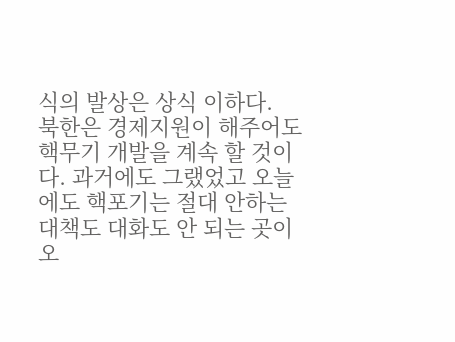식의 발상은 상식 이하다.
북한은 경제지원이 해주어도 핵무기 개발을 계속 할 것이다. 과거에도 그랬었고 오늘에도 핵포기는 절대 안하는 대책도 대화도 안 되는 곳이 오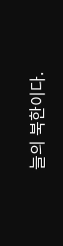늘의 북한이다.